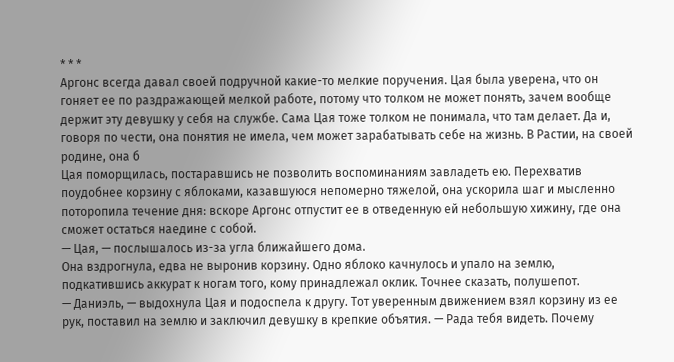* * *
Аргонс всегда давал своей подручной какие-то мелкие поручения. Цая была уверена, что он гоняет ее по раздражающей мелкой работе, потому что толком не может понять, зачем вообще держит эту девушку у себя на службе. Сама Цая тоже толком не понимала, что там делает. Да и, говоря по чести, она понятия не имела, чем может зарабатывать себе на жизнь. В Растии, на своей родине, она б
Цая поморщилась, постаравшись не позволить воспоминаниям завладеть ею. Перехватив поудобнее корзину с яблоками, казавшуюся непомерно тяжелой, она ускорила шаг и мысленно поторопила течение дня: вскоре Аргонс отпустит ее в отведенную ей небольшую хижину, где она сможет остаться наедине с собой.
— Цая, — послышалось из-за угла ближайшего дома.
Она вздрогнула, едва не выронив корзину. Одно яблоко качнулось и упало на землю, подкатившись аккурат к ногам того, кому принадлежал оклик. Точнее сказать, полушепот.
— Даниэль, — выдохнула Цая и подоспела к другу. Тот уверенным движением взял корзину из ее рук, поставил на землю и заключил девушку в крепкие объятия. — Рада тебя видеть. Почему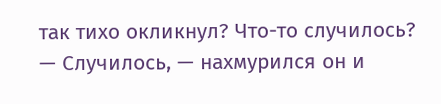так тихо окликнул? Что-то случилось?
— Случилось, — нахмурился он и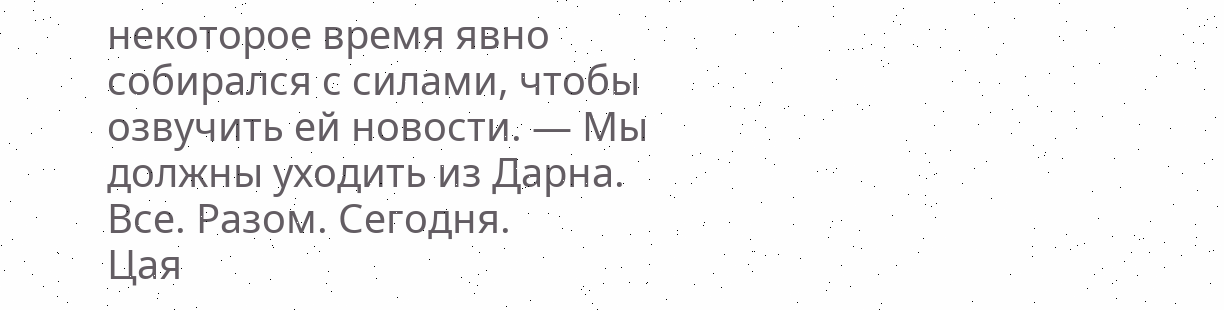некоторое время явно собирался с силами, чтобы озвучить ей новости. — Мы должны уходить из Дарна. Все. Разом. Сегодня.
Цая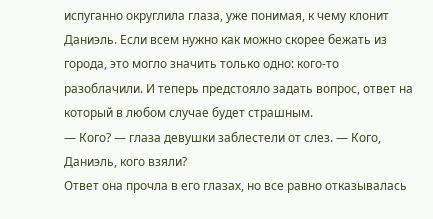испуганно округлила глаза, уже понимая, к чему клонит Даниэль. Если всем нужно как можно скорее бежать из города, это могло значить только одно: кого-то разоблачили. И теперь предстояло задать вопрос, ответ на который в любом случае будет страшным.
— Кого? — глаза девушки заблестели от слез. — Кого, Даниэль, кого взяли?
Ответ она прочла в его глазах, но все равно отказывалась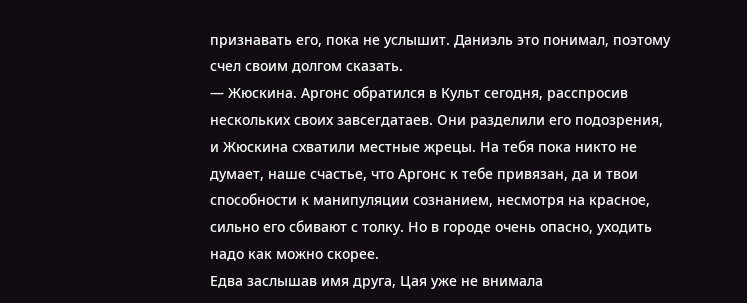признавать его, пока не услышит. Даниэль это понимал, поэтому счел своим долгом сказать.
— Жюскина. Аргонс обратился в Культ сегодня, расспросив нескольких своих завсегдатаев. Они разделили его подозрения, и Жюскина схватили местные жрецы. На тебя пока никто не думает, наше счастье, что Аргонс к тебе привязан, да и твои способности к манипуляции сознанием, несмотря на красное, сильно его сбивают с толку. Но в городе очень опасно, уходить надо как можно скорее.
Едва заслышав имя друга, Цая уже не внимала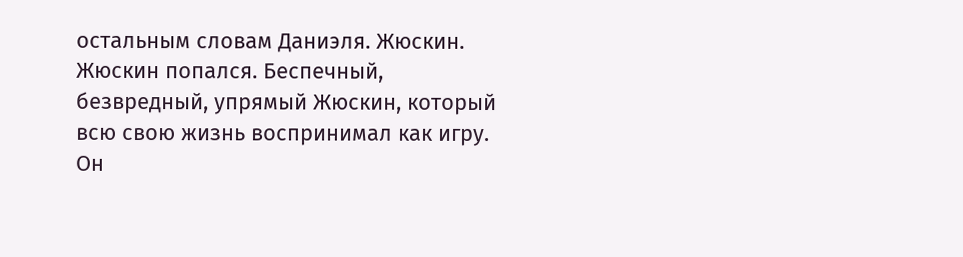остальным словам Даниэля. Жюскин. Жюскин попался. Беспечный, безвредный, упрямый Жюскин, который всю свою жизнь воспринимал как игру. Он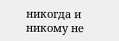никогда и никому не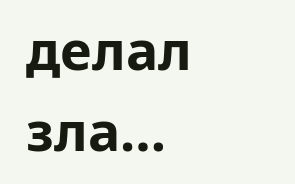делал зла…